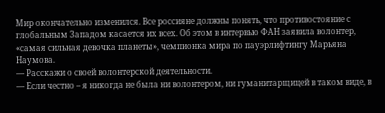Мир окончательно изменился. Все россияне должны понять, что противостояние с глобальным Западом касается их всех. Об этом в интервью ФАН заявила волонтер, «самая сильная девочка планеты», чемпионка мира по пауэрлифтингу Марьяна Наумова.
— Расскажи о своей волонтерской деятельности.
— Если честно – я никогда не была ни волонтером, ни гуманитарщицей в таком виде, в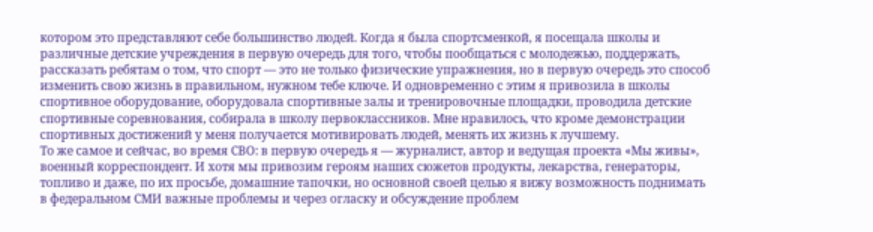котором это представляют себе большинство людей. Когда я была спортсменкой, я посещала школы и различные детские учреждения в первую очередь для того, чтобы пообщаться с молодежью, поддержать, рассказать ребятам о том, что спорт — это не только физические упражнения, но в первую очередь это способ изменить свою жизнь в правильном, нужном тебе ключе. И одновременно с этим я привозила в школы спортивное оборудование, оборудовала спортивные залы и тренировочные площадки, проводила детские спортивные соревнования, собирала в школу первоклассников. Мне нравилось, что кроме демонстрации спортивных достижений у меня получается мотивировать людей, менять их жизнь к лучшему.
То же самое и сейчас, во время СВО: в первую очередь я — журналист, автор и ведущая проекта «Мы живы», военный корреспондент. И хотя мы привозим героям наших сюжетов продукты, лекарства, генераторы, топливо и даже, по их просьбе, домашние тапочки, но основной своей целью я вижу возможность поднимать в федеральном СМИ важные проблемы и через огласку и обсуждение проблем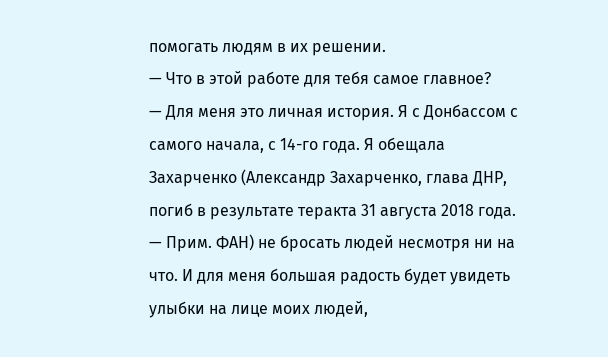помогать людям в их решении.
— Что в этой работе для тебя самое главное?
— Для меня это личная история. Я с Донбассом с самого начала, с 14-го года. Я обещала Захарченко (Александр Захарченко, глава ДНР, погиб в результате теракта 31 августа 2018 года. — Прим. ФАН) не бросать людей несмотря ни на что. И для меня большая радость будет увидеть улыбки на лице моих людей,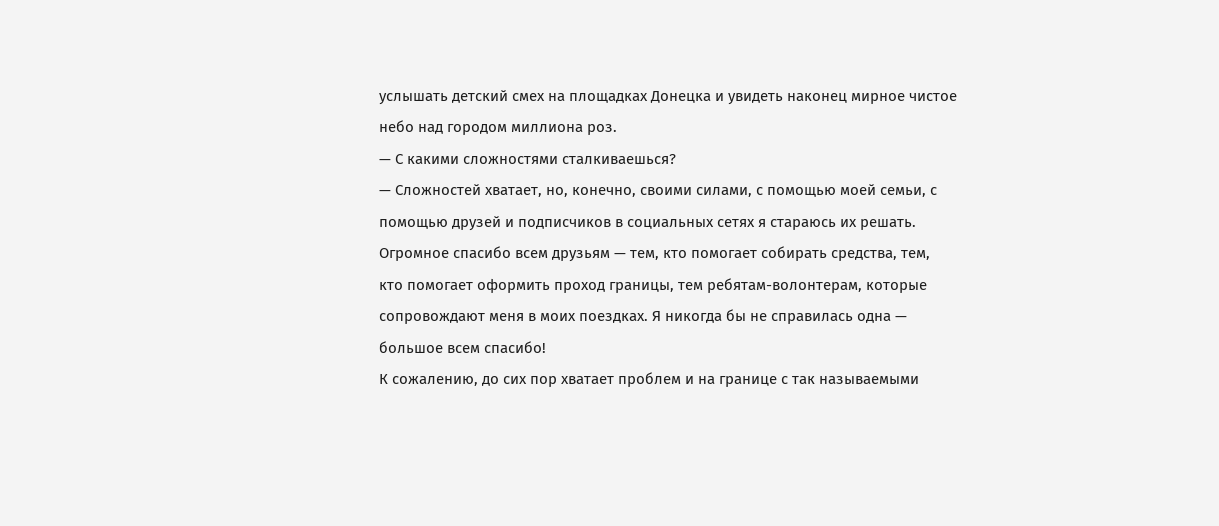услышать детский смех на площадках Донецка и увидеть наконец мирное чистое небо над городом миллиона роз.
— С какими сложностями сталкиваешься?
— Сложностей хватает, но, конечно, своими силами, с помощью моей семьи, с помощью друзей и подписчиков в социальных сетях я стараюсь их решать. Огромное спасибо всем друзьям — тем, кто помогает собирать средства, тем, кто помогает оформить проход границы, тем ребятам-волонтерам, которые сопровождают меня в моих поездках. Я никогда бы не справилась одна — большое всем спасибо!
К сожалению, до сих пор хватает проблем и на границе с так называемыми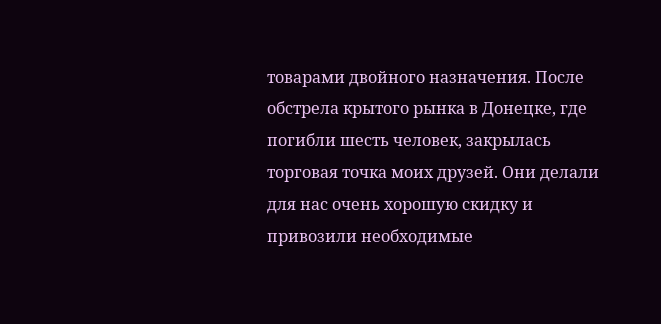товарами двойного назначения. После обстрела крытого рынка в Донецке, где погибли шесть человек, закрылась торговая точка моих друзей. Они делали для нас очень хорошую скидку и привозили необходимые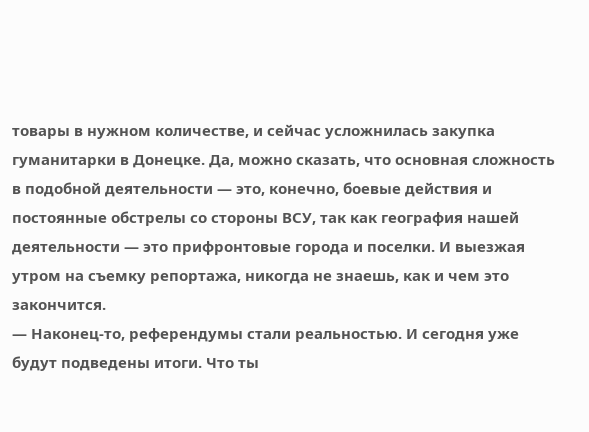товары в нужном количестве, и сейчас усложнилась закупка гуманитарки в Донецке. Да, можно сказать, что основная сложность в подобной деятельности — это, конечно, боевые действия и постоянные обстрелы со стороны ВСУ, так как география нашей деятельности — это прифронтовые города и поселки. И выезжая утром на съемку репортажа, никогда не знаешь, как и чем это закончится.
— Наконец-то, референдумы стали реальностью. И сегодня уже будут подведены итоги. Что ты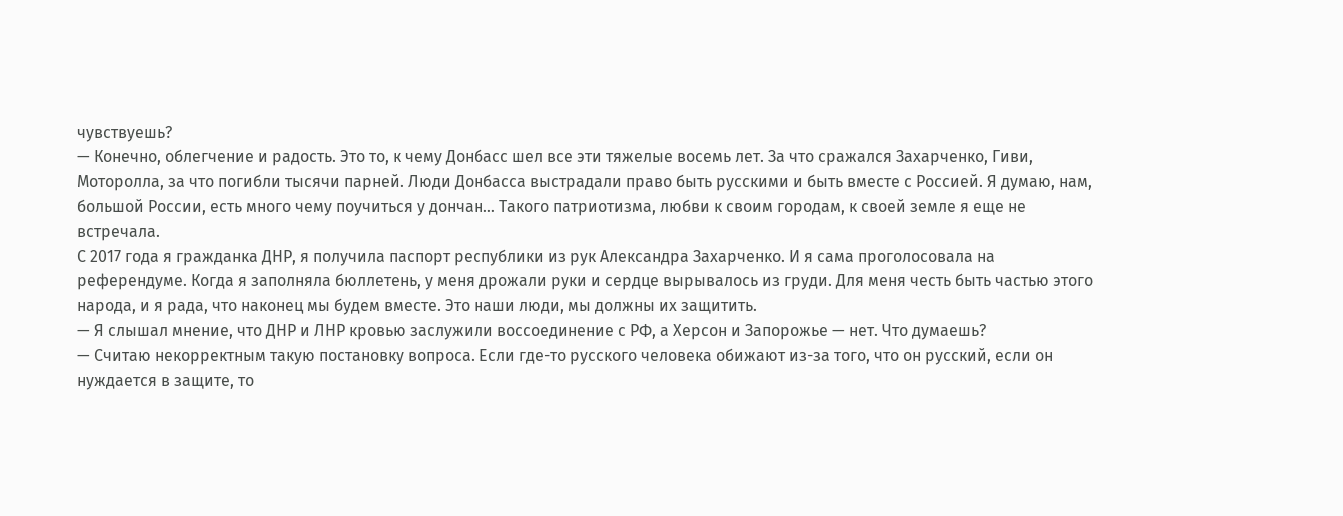чувствуешь?
— Конечно, облегчение и радость. Это то, к чему Донбасс шел все эти тяжелые восемь лет. За что сражался Захарченко, Гиви, Моторолла, за что погибли тысячи парней. Люди Донбасса выстрадали право быть русскими и быть вместе с Россией. Я думаю, нам, большой России, есть много чему поучиться у дончан… Такого патриотизма, любви к своим городам, к своей земле я еще не встречала.
С 2017 года я гражданка ДНР, я получила паспорт республики из рук Александра Захарченко. И я сама проголосовала на референдуме. Когда я заполняла бюллетень, у меня дрожали руки и сердце вырывалось из груди. Для меня честь быть частью этого народа, и я рада, что наконец мы будем вместе. Это наши люди, мы должны их защитить.
— Я слышал мнение, что ДНР и ЛНР кровью заслужили воссоединение с РФ, а Херсон и Запорожье — нет. Что думаешь?
— Считаю некорректным такую постановку вопроса. Если где-то русского человека обижают из-за того, что он русский, если он нуждается в защите, то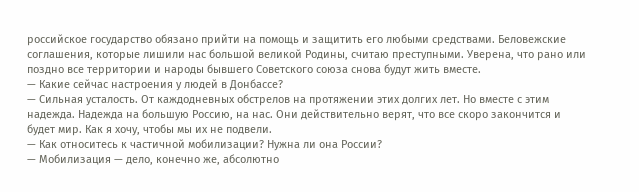российское государство обязано прийти на помощь и защитить его любыми средствами. Беловежские соглашения, которые лишили нас большой великой Родины, считаю преступными. Уверена, что рано или поздно все территории и народы бывшего Советского союза снова будут жить вместе.
— Какие сейчас настроения у людей в Донбассе?
— Сильная усталость. От каждодневных обстрелов на протяжении этих долгих лет. Но вместе с этим надежда. Надежда на большую Россию, на нас. Они действительно верят, что все скоро закончится и будет мир. Как я хочу, чтобы мы их не подвели.
— Как относитесь к частичной мобилизации? Нужна ли она России?
— Мобилизация — дело, конечно же, абсолютно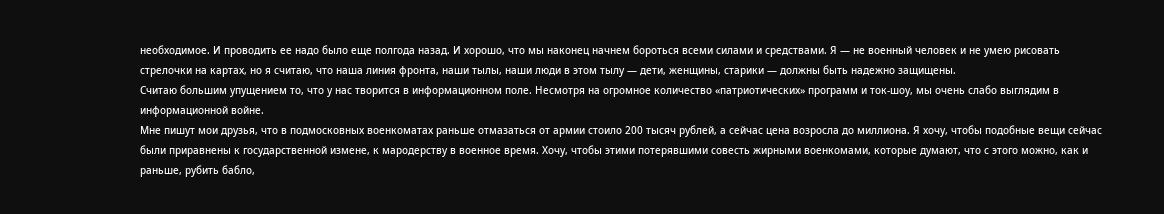необходимое. И проводить ее надо было еще полгода назад. И хорошо, что мы наконец начнем бороться всеми силами и средствами. Я — не военный человек и не умею рисовать стрелочки на картах, но я считаю, что наша линия фронта, наши тылы, наши люди в этом тылу — дети, женщины, старики — должны быть надежно защищены.
Считаю большим упущением то, что у нас творится в информационном поле. Несмотря на огромное количество «патриотических» программ и ток-шоу, мы очень слабо выглядим в информационной войне.
Мне пишут мои друзья, что в подмосковных военкоматах раньше отмазаться от армии стоило 200 тысяч рублей, а сейчас цена возросла до миллиона. Я хочу, чтобы подобные вещи сейчас были приравнены к государственной измене, к мародерству в военное время. Хочу, чтобы этими потерявшими совесть жирными военкомами, которые думают, что с этого можно, как и раньше, рубить бабло,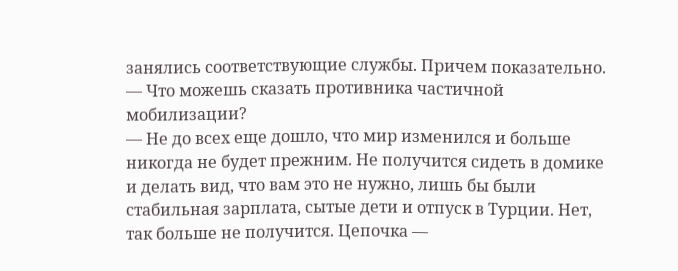занялись соответствующие службы. Причем показательно.
— Что можешь сказать противника частичной мобилизации?
— Не до всех еще дошло, что мир изменился и больше никогда не будет прежним. Не получится сидеть в домике и делать вид, что вам это не нужно, лишь бы были стабильная зарплата, сытые дети и отпуск в Турции. Нет, так больше не получится. Цепочка —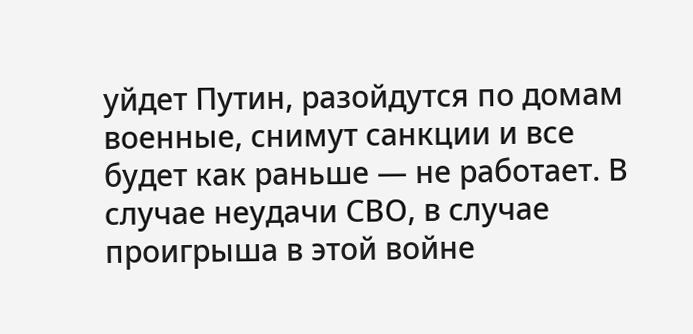уйдет Путин, разойдутся по домам военные, снимут санкции и все будет как раньше — не работает. В случае неудачи СВО, в случае проигрыша в этой войне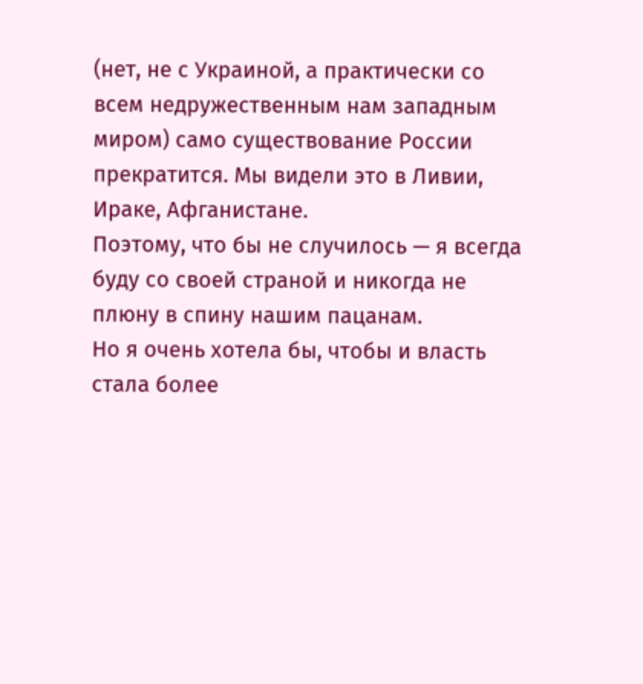(нет, не с Украиной, а практически со всем недружественным нам западным миром) само существование России прекратится. Мы видели это в Ливии, Ираке, Афганистане.
Поэтому, что бы не случилось — я всегда буду со своей страной и никогда не плюну в спину нашим пацанам.
Но я очень хотела бы, чтобы и власть стала более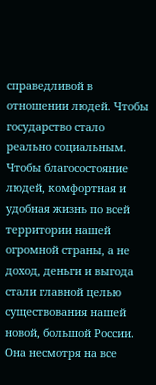справедливой в отношении людей. Чтобы государство стало реально социальным. Чтобы благосостояние людей, комфортная и удобная жизнь по всей территории нашей огромной страны, а не доход, деньги и выгода стали главной целью существования нашей новой, большой России. Она несмотря на все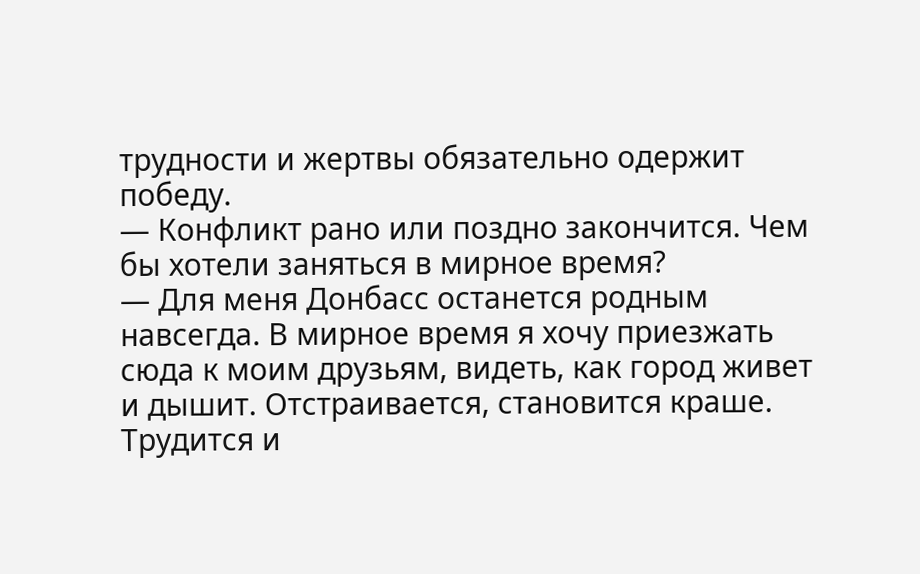трудности и жертвы обязательно одержит победу.
— Конфликт рано или поздно закончится. Чем бы хотели заняться в мирное время?
— Для меня Донбасс останется родным навсегда. В мирное время я хочу приезжать сюда к моим друзьям, видеть, как город живет и дышит. Отстраивается, становится краше. Трудится и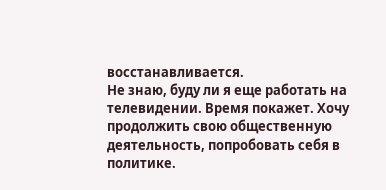восстанавливается.
Не знаю, буду ли я еще работать на телевидении. Время покажет. Хочу продолжить свою общественную деятельность, попробовать себя в политике.